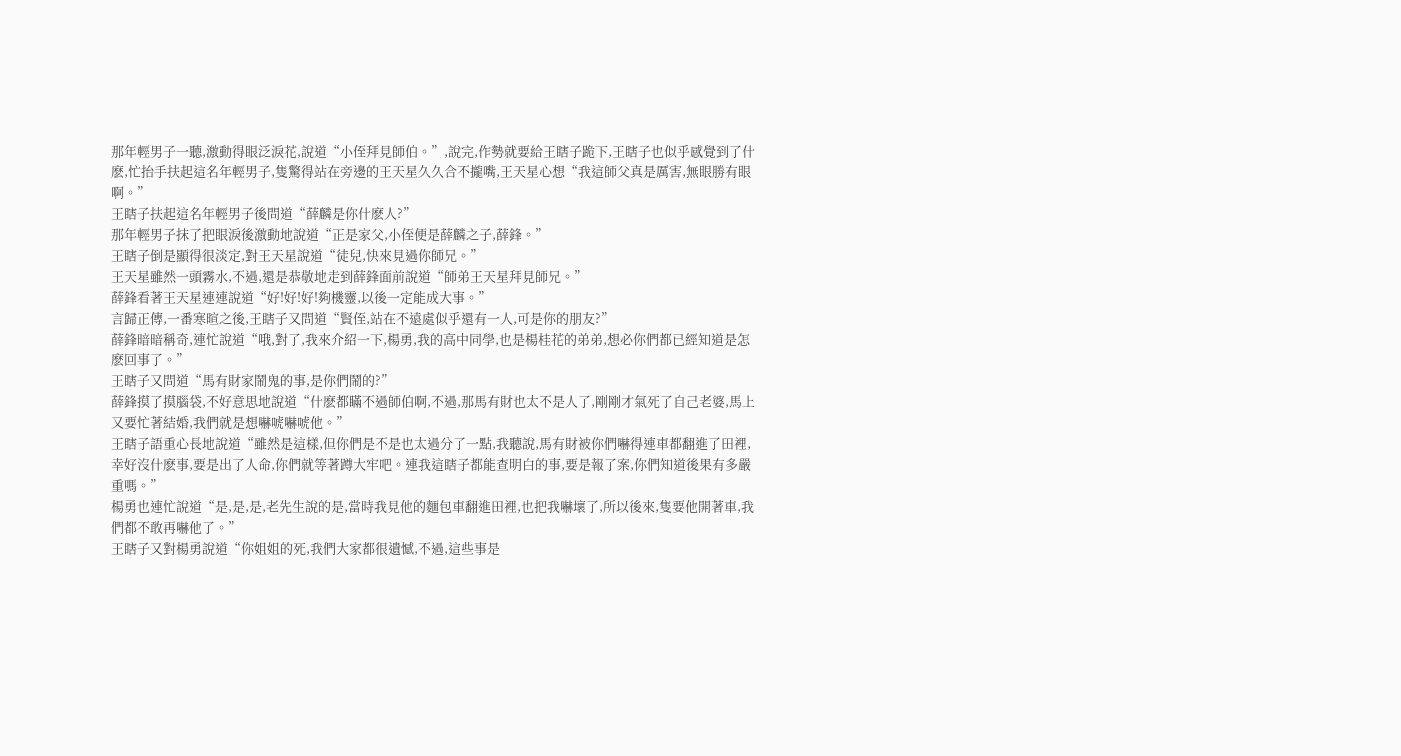那年輕男子一聽,激動得眼泛淚花,說道“小侄拜見師伯。”,說完,作勢就要給王瞎子跪下,王瞎子也似乎感覺到了什麽,忙抬手扶起這名年輕男子,隻驚得站在旁邊的王天星久久合不攏嘴,王天星心想“我這師父真是厲害,無眼勝有眼啊。”
王瞎子扶起這名年輕男子後問道“薛麟是你什麽人?”
那年輕男子抹了把眼淚後激動地說道“正是家父,小侄便是薛麟之子,薛鋒。”
王瞎子倒是顯得很淡定,對王天星說道“徒兒,快來見過你師兄。”
王天星雖然一頭霧水,不過,還是恭敬地走到薛鋒面前說道“師弟王天星拜見師兄。”
薛鋒看著王天星連連說道“好!好!好!夠機靈,以後一定能成大事。”
言歸正傳,一番寒暄之後,王瞎子又問道“賢侄,站在不遠處似乎還有一人,可是你的朋友?”
薛鋒暗暗稱奇,連忙說道“哦,對了,我來介紹一下,楊勇,我的高中同學,也是楊桂花的弟弟,想必你們都已經知道是怎麽回事了。”
王瞎子又問道“馬有財家鬧鬼的事,是你們鬧的?”
薛鋒摸了摸腦袋,不好意思地說道“什麽都瞞不過師伯啊,不過,那馬有財也太不是人了,剛剛才氣死了自己老婆,馬上又要忙著結婚,我們就是想嚇唬嚇唬他。”
王瞎子語重心長地說道“雖然是這樣,但你們是不是也太過分了一點,我聽說,馬有財被你們嚇得連車都翻進了田裡,幸好沒什麽事,要是出了人命,你們就等著蹲大牢吧。連我這瞎子都能查明白的事,要是報了案,你們知道後果有多嚴重嗎。”
楊勇也連忙說道“是,是,是,老先生說的是,當時我見他的麵包車翻進田裡,也把我嚇壞了,所以後來,隻要他開著車,我們都不敢再嚇他了。”
王瞎子又對楊勇說道“你姐姐的死,我們大家都很遺憾,不過,這些事是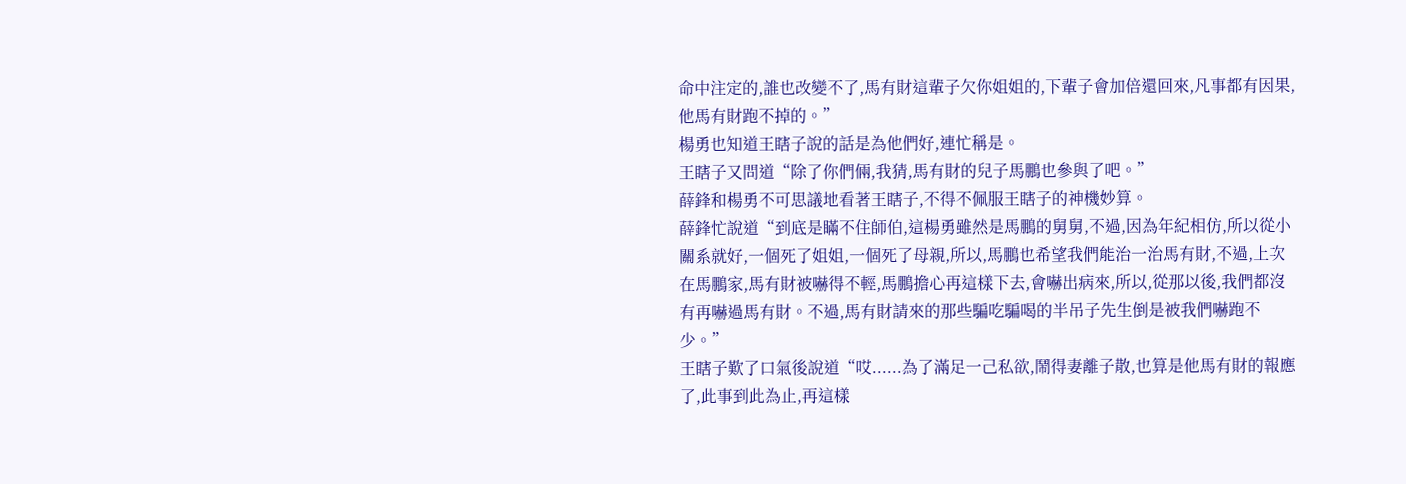命中注定的,誰也改變不了,馬有財這輩子欠你姐姐的,下輩子會加倍還回來,凡事都有因果,他馬有財跑不掉的。”
楊勇也知道王瞎子說的話是為他們好,連忙稱是。
王瞎子又問道“除了你們倆,我猜,馬有財的兒子馬鵬也參與了吧。”
薛鋒和楊勇不可思議地看著王瞎子,不得不佩服王瞎子的神機妙算。
薛鋒忙說道“到底是瞞不住師伯,這楊勇雖然是馬鵬的舅舅,不過,因為年紀相仿,所以從小關系就好,一個死了姐姐,一個死了母親,所以,馬鵬也希望我們能治一治馬有財,不過,上次在馬鵬家,馬有財被嚇得不輕,馬鵬擔心再這樣下去,會嚇出病來,所以,從那以後,我們都沒有再嚇過馬有財。不過,馬有財請來的那些騙吃騙喝的半吊子先生倒是被我們嚇跑不少。”
王瞎子歎了口氣後說道“哎......為了滿足一己私欲,鬧得妻離子散,也算是他馬有財的報應了,此事到此為止,再這樣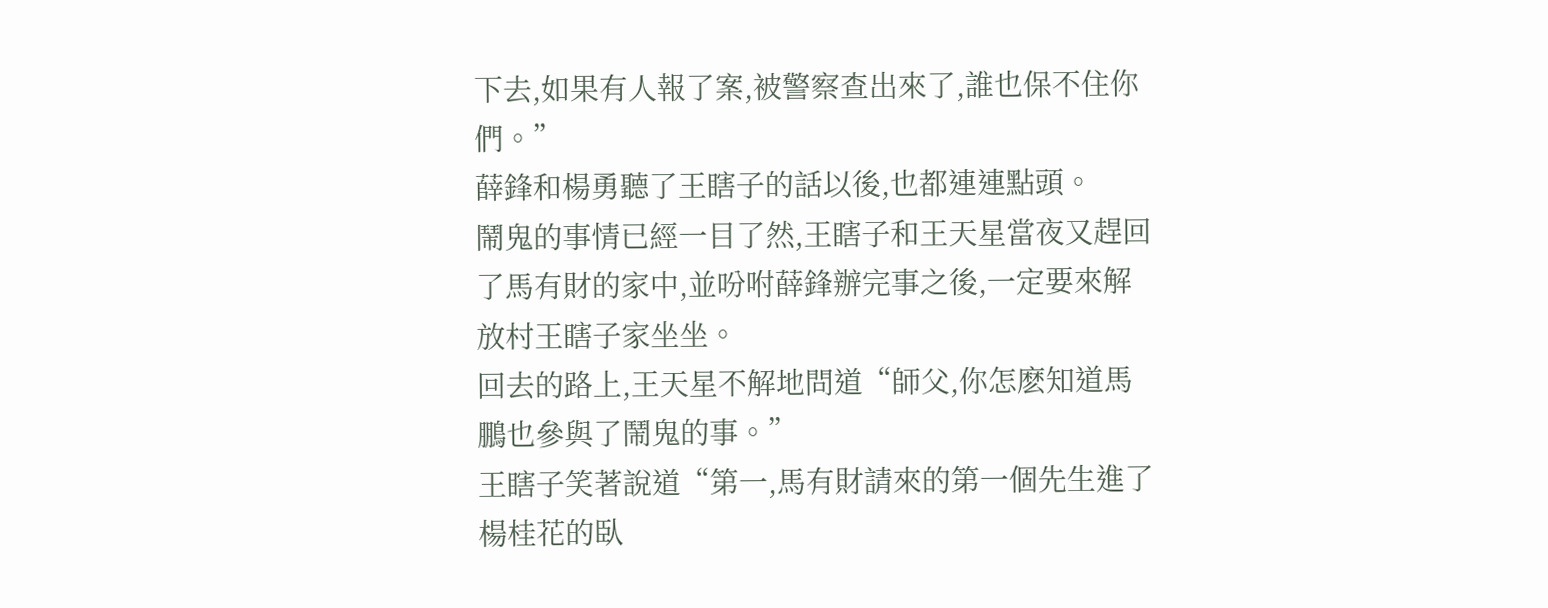下去,如果有人報了案,被警察查出來了,誰也保不住你們。”
薛鋒和楊勇聽了王瞎子的話以後,也都連連點頭。
鬧鬼的事情已經一目了然,王瞎子和王天星當夜又趕回了馬有財的家中,並吩咐薛鋒辦完事之後,一定要來解放村王瞎子家坐坐。
回去的路上,王天星不解地問道“師父,你怎麽知道馬鵬也參與了鬧鬼的事。”
王瞎子笑著說道“第一,馬有財請來的第一個先生進了楊桂花的臥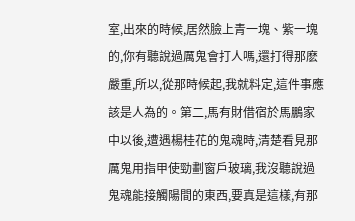室,出來的時候,居然臉上青一塊、紫一塊的,你有聽說過厲鬼會打人嗎,還打得那麽嚴重,所以,從那時候起,我就料定,這件事應該是人為的。第二,馬有財借宿於馬鵬家中以後,遭遇楊桂花的鬼魂時,清楚看見那厲鬼用指甲使勁劃窗戶玻璃,我沒聽說過鬼魂能接觸陽間的東西,要真是這樣,有那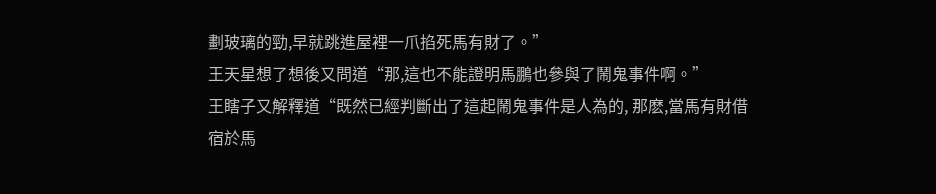劃玻璃的勁,早就跳進屋裡一爪掐死馬有財了。”
王天星想了想後又問道“那,這也不能證明馬鵬也參與了鬧鬼事件啊。”
王瞎子又解釋道“既然已經判斷出了這起鬧鬼事件是人為的, 那麽,當馬有財借宿於馬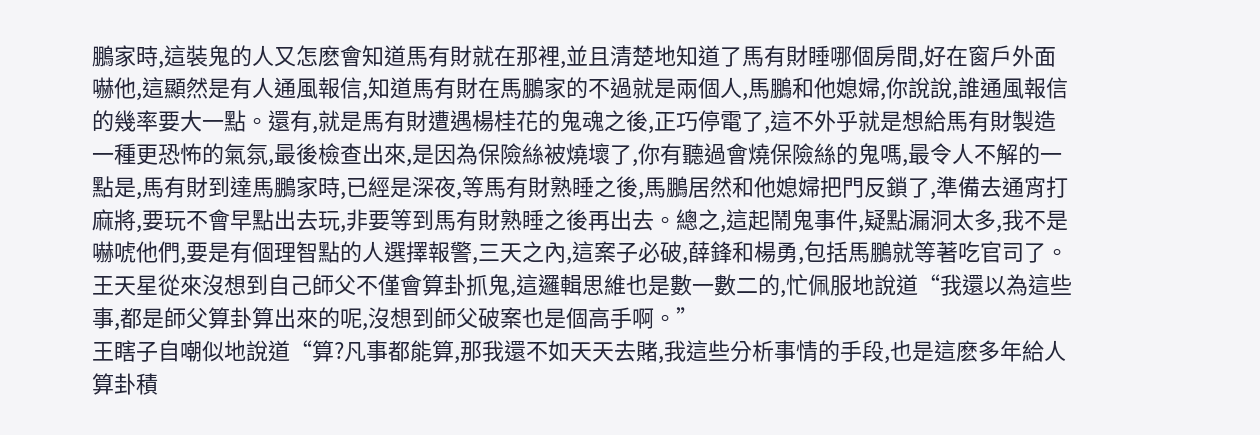鵬家時,這裝鬼的人又怎麽會知道馬有財就在那裡,並且清楚地知道了馬有財睡哪個房間,好在窗戶外面嚇他,這顯然是有人通風報信,知道馬有財在馬鵬家的不過就是兩個人,馬鵬和他媳婦,你說說,誰通風報信的幾率要大一點。還有,就是馬有財遭遇楊桂花的鬼魂之後,正巧停電了,這不外乎就是想給馬有財製造一種更恐怖的氣氛,最後檢查出來,是因為保險絲被燒壞了,你有聽過會燒保險絲的鬼嗎,最令人不解的一點是,馬有財到達馬鵬家時,已經是深夜,等馬有財熟睡之後,馬鵬居然和他媳婦把門反鎖了,準備去通宵打麻將,要玩不會早點出去玩,非要等到馬有財熟睡之後再出去。總之,這起鬧鬼事件,疑點漏洞太多,我不是嚇唬他們,要是有個理智點的人選擇報警,三天之內,這案子必破,薛鋒和楊勇,包括馬鵬就等著吃官司了。
王天星從來沒想到自己師父不僅會算卦抓鬼,這邏輯思維也是數一數二的,忙佩服地說道“我還以為這些事,都是師父算卦算出來的呢,沒想到師父破案也是個高手啊。”
王瞎子自嘲似地說道“算?凡事都能算,那我還不如天天去賭,我這些分析事情的手段,也是這麽多年給人算卦積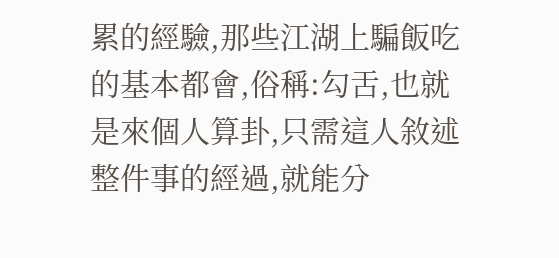累的經驗,那些江湖上騙飯吃的基本都會,俗稱:勾舌,也就是來個人算卦,只需這人敘述整件事的經過,就能分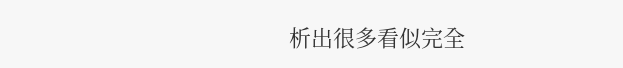析出很多看似完全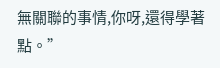無關聯的事情,你呀,還得學著點。”